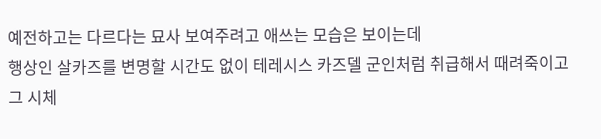예전하고는 다르다는 묘사 보여주려고 애쓰는 모습은 보이는데
행상인 살카즈를 변명할 시간도 없이 테레시스 카즈델 군인처럼 취급해서 때려죽이고 그 시체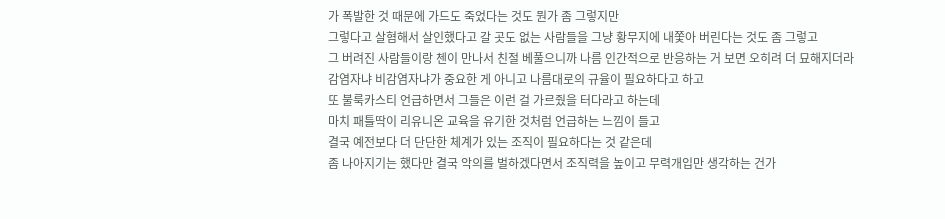가 폭발한 것 때문에 가드도 죽었다는 것도 뭔가 좀 그렇지만
그렇다고 살혐해서 살인했다고 갈 곳도 없는 사람들을 그냥 황무지에 내쫓아 버린다는 것도 좀 그렇고
그 버려진 사람들이랑 첸이 만나서 친절 베풀으니까 나름 인간적으로 반응하는 거 보면 오히려 더 묘해지더라
감염자냐 비감염자냐가 중요한 게 아니고 나름대로의 규율이 필요하다고 하고
또 불룩카스티 언급하면서 그들은 이런 걸 가르줬을 터다라고 하는데
마치 패틀딱이 리유니온 교육을 유기한 것처럼 언급하는 느낌이 들고
결국 예전보다 더 단단한 체계가 있는 조직이 필요하다는 것 같은데
좀 나아지기는 했다만 결국 악의를 벌하겠다면서 조직력을 높이고 무력개입만 생각하는 건가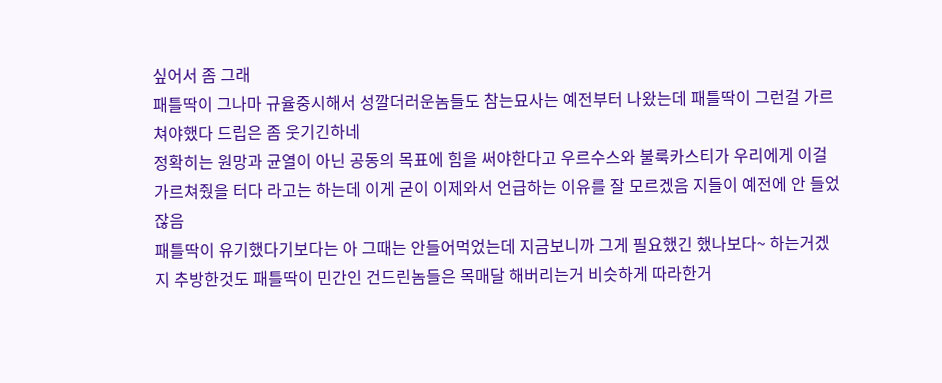싶어서 좀 그래
패틀딱이 그나마 규율중시해서 성깔더러운놈들도 참는묘사는 예전부터 나왔는데 패틀딱이 그런걸 가르쳐야했다 드립은 좀 웃기긴하네
정확히는 원망과 균열이 아닌 공동의 목표에 힘을 써야한다고 우르수스와 불룩카스티가 우리에게 이걸 가르쳐줬을 터다 라고는 하는데 이게 굳이 이제와서 언급하는 이유를 잘 모르겠음 지들이 예전에 안 들었잖음
패틀딱이 유기했다기보다는 아 그때는 안들어먹었는데 지금보니까 그게 필요했긴 했나보다~ 하는거겠지 추방한것도 패틀딱이 민간인 건드린놈들은 목매달 해버리는거 비슷하게 따라한거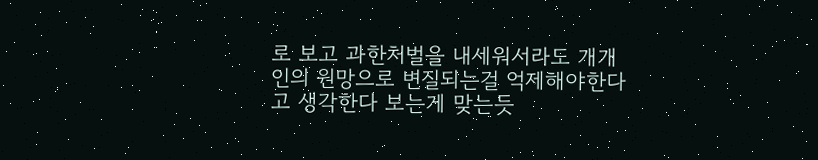로 보고 과한처벌을 내세워서라도 개개인의 원망으로 변질되는걸 억제해야한다고 생각한다 보는게 맞는듯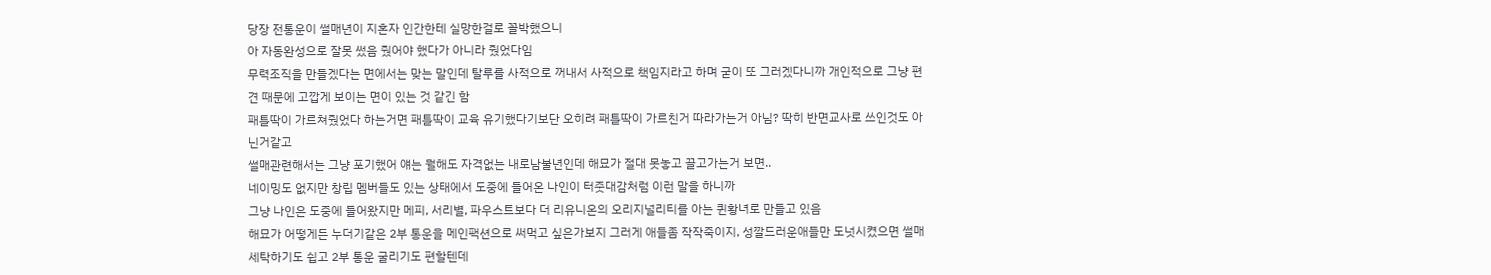당장 전통운이 썰매년이 지혼자 인간한테 실망한걸로 꼴박했으니
아 자동완성으로 잘못 썼음 줬어야 했다가 아니라 줬었다임
무력조직을 만들겠다는 면에서는 맞는 말인데 탈루를 사적으로 꺼내서 사적으로 책임지라고 하며 굳이 또 그러겠다니까 개인적으로 그냥 편견 때문에 고깝게 보이는 면이 있는 것 같긴 함
패틀딱이 가르쳐줬었다 하는거면 패틀딱이 교육 유기했다기보단 오히려 패틀딱이 가르친거 따라가는거 아님? 딱히 반면교사로 쓰인것도 아닌거같고
썰매관련해서는 그냥 포기했어 얘는 뭘해도 자격없는 내로남불년인데 해묘가 절대 못놓고 끌고가는거 보면..
네이밍도 없지만 창립 멤버들도 있는 상태에서 도중에 들어온 나인이 터줏대감처럼 이런 말을 하니까
그냥 나인은 도중에 들어왔지만 메피, 서리별, 파우스트보다 더 리유니온의 오리지널리티를 아는 퀸황녀로 만들고 있음
해묘가 어떻게든 누더기같은 2부 통운을 메인팩션으로 써먹고 싶은가보지 그러게 애들좀 작작죽이지, 성깔드러운애들만 도넛시켰으면 썰매 세탁하기도 쉽고 2부 통운 굴리기도 편할텐데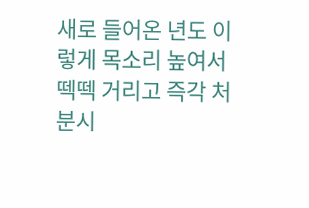새로 들어온 년도 이렇게 목소리 높여서 떽떽 거리고 즉각 처분시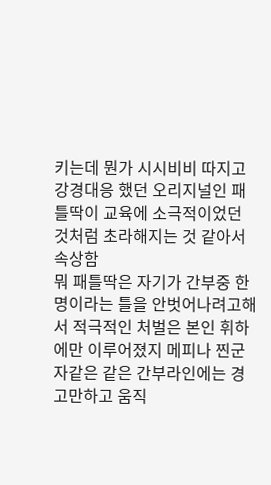키는데 뭔가 시시비비 따지고 강경대응 했던 오리지널인 패틀딱이 교육에 소극적이었던 것처럼 초라해지는 것 같아서 속상함
뭐 패틀딱은 자기가 간부중 한명이라는 틀을 안벗어나려고해서 적극적인 처벌은 본인 휘하에만 이루어졌지 메피나 찐군자같은 같은 간부라인에는 경고만하고 움직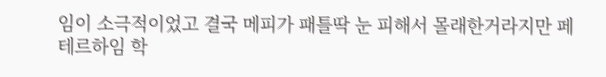임이 소극적이었고 결국 메피가 패틀딱 눈 피해서 몰래한거라지만 페테르하임 학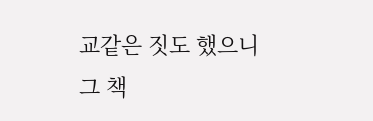교같은 짓도 했으니 그 책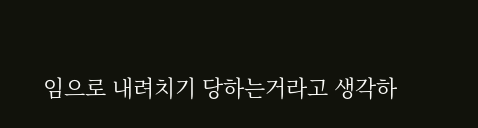임으로 내려치기 당하는거라고 생각하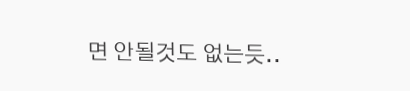면 안될것도 없는듯..